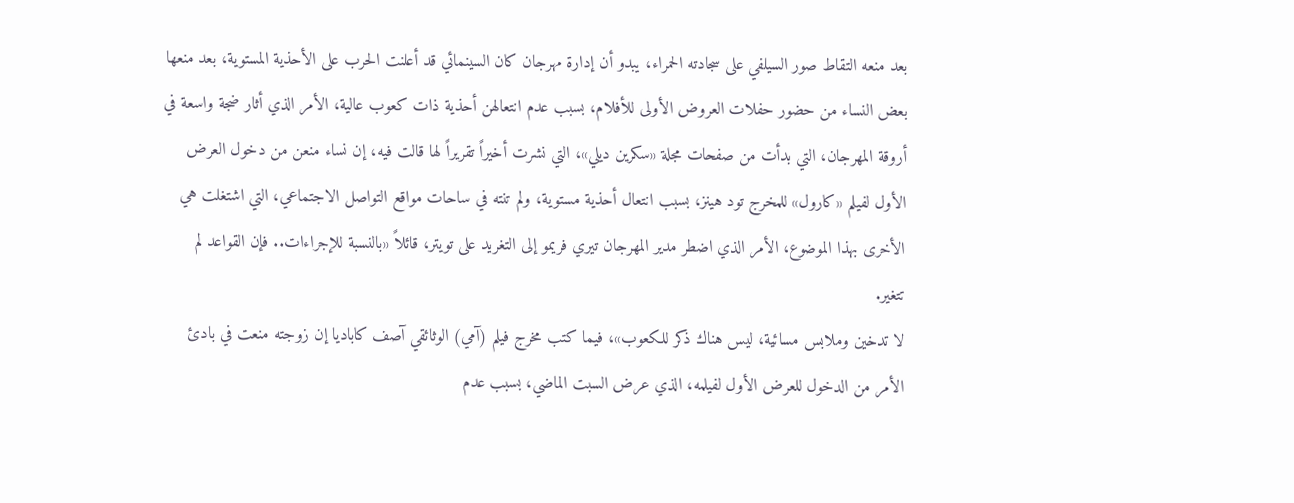بعد منعه التقاط صور السيلفي على سجادته الحمراء، يبدو أن إدارة مهرجان كان السينمائي قد أعلنت الحرب على الأحذية المستوية، بعد منعها بعض النساء من حضور حفلات العروض الأولى للأفلام، بسبب عدم انتعالهن أحذية ذات كعوب عالية، الأمر الذي أثار ضجة واسعة في أروقة المهرجان، التي بدأت من صفحات مجلة «سكرين ديلي»، التي نشرت أخيراً تقريراً لها قالت فيه، إن نساء منعن من دخول العرض الأول لفيلم «كارول» للمخرج تود هينز، بسبب انتعال أحذية مستوية، ولم تنته في ساحات مواقع التواصل الاجتماعي، التي اشتغلت هي الأخرى بهذا الموضوع، الأمر الذي اضطر مدير المهرجان تيري فريمو إلى التغريد على تويتر، قائلاً «بالنسبة للإجراءات.. فإن القواعد لم تتغير.
لا تدخين وملابس مسائية، ليس هناك ذكر للكعوب»، فيما كتب مخرج فيلم (آمي) الوثائقي آصف كاباديا إن زوجته منعت في بادئ الأمر من الدخول للعرض الأول لفيلمه، الذي عرض السبت الماضي، بسبب عدم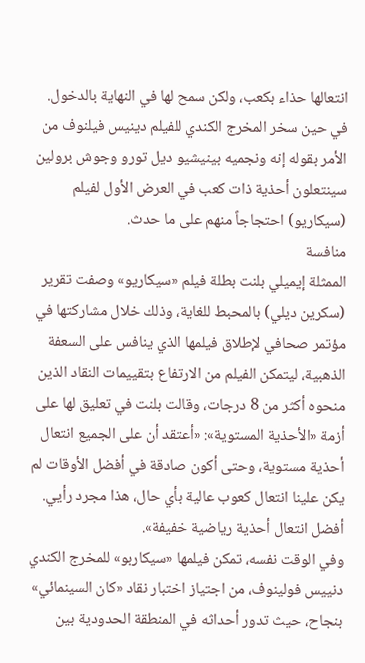انتعالها حذاء بكعب، ولكن سمح لها في النهاية بالدخول.
في حين سخر المخرج الكندي للفيلم دينيس فيلنوف من الأمر بقوله إنه ونجميه بينيشيو ديل تورو وجوش برولين سينتعلون أحذية ذات كعب في العرض الأول لفيلم (سيكاريو) احتجاجاً منهم على ما حدث.
منافسة
الممثلة إيميلي بلنت بطلة فيلم «سيكاريو» وصفت تقرير (سكرين ديلي) بالمحبط للغاية، وذلك خلال مشاركتها في مؤتمر صحافي لإطلاق فيلمها الذي ينافس على السعفة الذهبية، ليتمكن الفيلم من الارتفاع بتقييمات النقاد الذين منحوه أكثر من 8 درجات، وقالت بلنت في تعليق لها على أزمة «الأحذية المستوية»: «أعتقد أن على الجميع انتعال أحذية مستوية، وحتى أكون صادقة في أفضل الأوقات لم يكن علينا انتعال كعوب عالية بأي حال، هذا مجرد رأيي. أفضل انتعال أحذية رياضية خفيفة».
وفي الوقت نفسه، تمكن فيلمها «سيكاربو» للمخرج الكندي دنييس فولينوف، من اجتياز اختبار نقاد «كان السينمائي» بنجاح، حيث تدور أحداثه في المنطقة الحدودية بين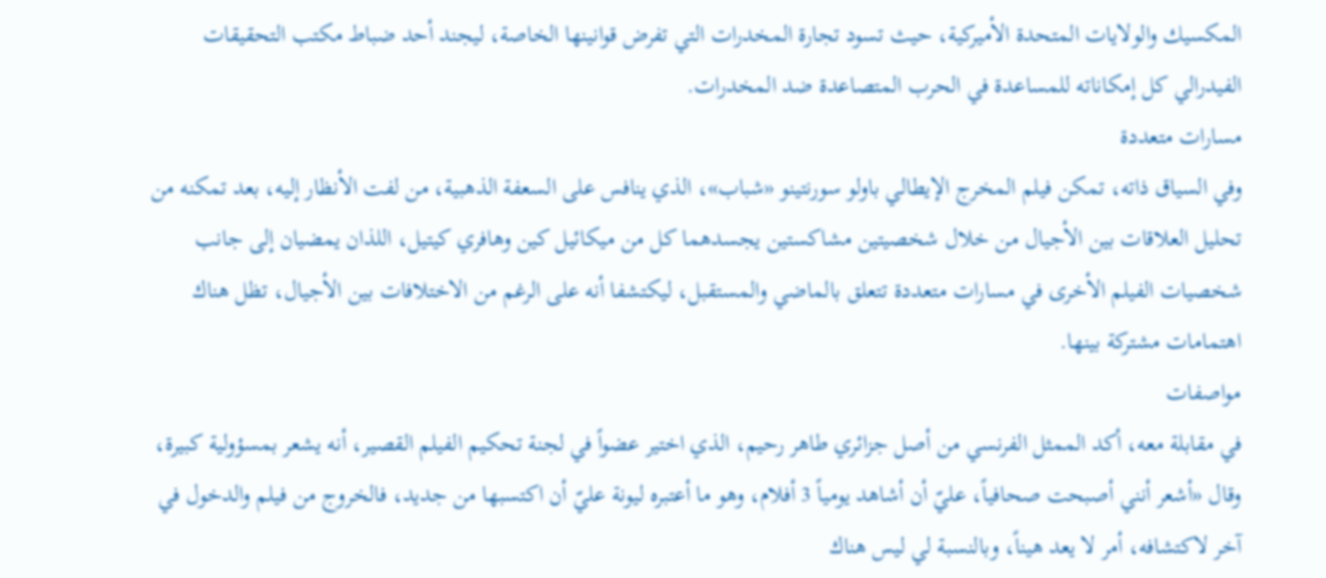المكسيك والولايات المتحدة الأميركية، حيث تسود تجارة المخدرات التي تفرض قوانينها الخاصة، ليجند أحد ضباط مكتب التحقيقات الفيدرالي كل إمكاناته للمساعدة في الحرب المتصاعدة ضد المخدرات.
مسارات متعددة
وفي السياق ذاته، تمكن فيلم المخرج الإيطالي باولو سورنتينو «شباب»، الذي ينافس على السعفة الذهبية، من لفت الأنظار إليه، بعد تمكنه من تحليل العلاقات بين الأجيال من خلال شخصيتين مشاكستين يجسدهما كل من ميكائيل كين وهافري كيتيل، اللذان يمضيان إلى جانب شخصيات الفيلم الأخرى في مسارات متعددة تتعلق بالماضي والمستقبل، ليكتشفا أنه على الرغم من الاختلافات بين الأجيال، تظل هناك اهتمامات مشتركة بينها.
مواصفات
في مقابلة معه، أكد الممثل الفرنسي من أصل جزائري طاهر رحيم، الذي اختير عضواً في لجنة تحكيم الفيلم القصير، أنه يشعر بمسؤولية كبيرة، وقال «أشعر أنني أصبحت صحافياً، عليّ أن أشاهد يومياً 3 أفلام، وهو ما أعتبره ليونة عليّ أن اكتسبها من جديد، فالخروج من فيلم والدخول في آخر لاكتشافه، أمر لا يعد هيناً، وبالنسبة لي ليس هناك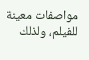مواصفات معينة للفيلم، ولذلك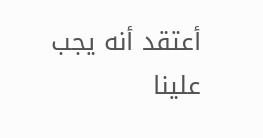أعتقد أنه يجب علينا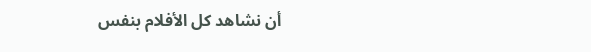أن نشاهد كل الأفلام بنفس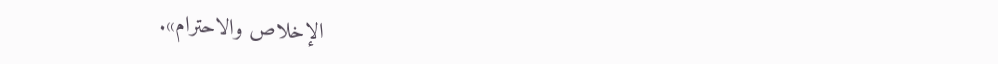الإخلاص والاحترام».